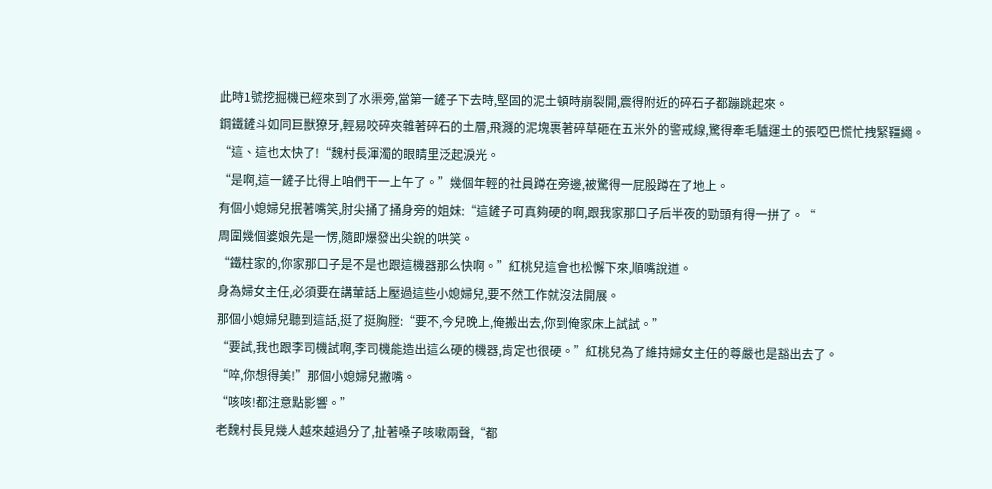此時1號挖掘機已經來到了水渠旁,當第一鏟子下去時,堅固的泥土頓時崩裂開,震得附近的碎石子都蹦跳起來。
鋼鐵鏟斗如同巨獸獠牙,輕易咬碎夾雜著碎石的土層,飛濺的泥塊裹著碎草砸在五米外的警戒線,驚得牽毛驢運土的張啞巴慌忙拽緊韁繩。
“這、這也太快了!“魏村長渾濁的眼睛里泛起淚光。
“是啊,這一鏟子比得上咱們干一上午了。”幾個年輕的社員蹲在旁邊,被驚得一屁股蹲在了地上。
有個小媳婦兒抿著嘴笑,肘尖捅了捅身旁的姐妹:“這鏟子可真夠硬的啊,跟我家那口子后半夜的勁頭有得一拼了。“
周圍幾個婆娘先是一愣,隨即爆發出尖銳的哄笑。
“鐵柱家的,你家那口子是不是也跟這機器那么快啊。”紅桃兒這會也松懈下來,順嘴說道。
身為婦女主任,必須要在講葷話上壓過這些小媳婦兒,要不然工作就沒法開展。
那個小媳婦兒聽到這話,挺了挺胸膛:“要不,今兒晚上,俺搬出去,你到俺家床上試試。”
“要試,我也跟李司機試啊,李司機能造出這么硬的機器,肯定也很硬。”紅桃兒為了維持婦女主任的尊嚴也是豁出去了。
“啐,你想得美!”那個小媳婦兒撇嘴。
“咳咳!都注意點影響。”
老魏村長見幾人越來越過分了,扯著嗓子咳嗽兩聲,“都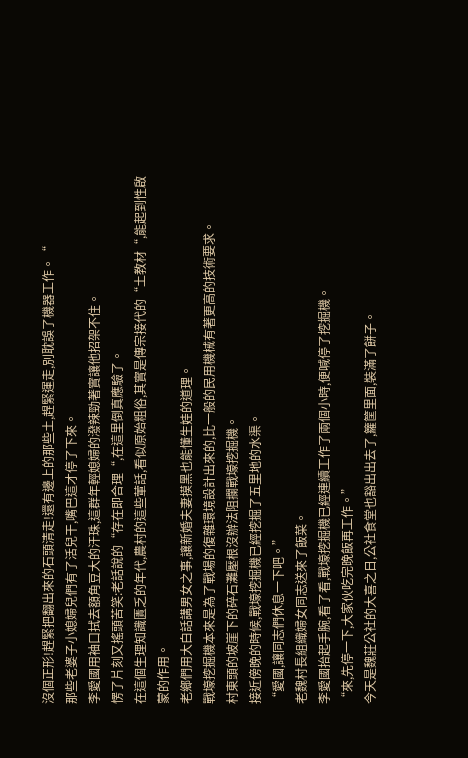沒個正形!趕緊把翻出來的石頭清走!還有邊上的那些土,趕緊運走,別耽誤了機器工作。“
那些老婆子小媳婦兒們有了活兒干,嘴巴這才停了下來。
李愛國用袖口拭去額角豆大的汗珠,這群年輕媳婦的潑辣勁著實讓他招架不住。
愣了片刻又搖頭苦笑:老話說的“存在即合理“,在這里倒真應驗了。
在這個生理知識匱乏的年代,農村的這些葷話,看似原始粗俗,其實是傳宗接代的“土教材“,能起到性啟蒙的作用。
老鄉們用大白話講男女之事,讓新婚夫妻摸黑也能懂生娃的道理。
戰壕挖掘機本來是為了戰場的復雜環境設計出來的,比一般的民用機械有著更高的技術要求。
村東頭的坡崖下的碎石灘壓根沒辦法阻攔戰壕挖掘機。
接近傍晚的時候,戰壕挖掘機已經挖掘了五里地的水渠。
“愛國,讓同志們休息一下吧。”
老魏村長組織婦女同志送來了飯菜。
李愛國抬起手腕,看了看,戰壕挖掘機已經連續工作了兩個小時,便喊停了挖掘機。
“來,先停一下,大家伙吃完晚飯再工作。”
今天是魏莊公社的大喜之日,公社食堂也豁出出去了,籮筐里面,裝滿了餅子。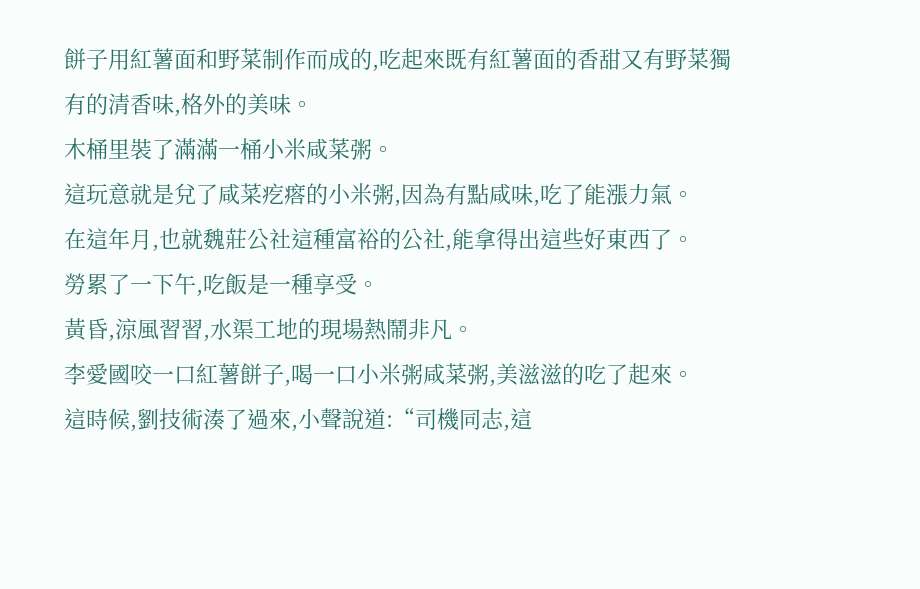餅子用紅薯面和野菜制作而成的,吃起來既有紅薯面的香甜又有野菜獨有的清香味,格外的美味。
木桶里裝了滿滿一桶小米咸菜粥。
這玩意就是兌了咸菜疙瘩的小米粥,因為有點咸味,吃了能漲力氣。
在這年月,也就魏莊公社這種富裕的公社,能拿得出這些好東西了。
勞累了一下午,吃飯是一種享受。
黃昏,涼風習習,水渠工地的現場熱鬧非凡。
李愛國咬一口紅薯餅子,喝一口小米粥咸菜粥,美滋滋的吃了起來。
這時候,劉技術湊了過來,小聲說道:“司機同志,這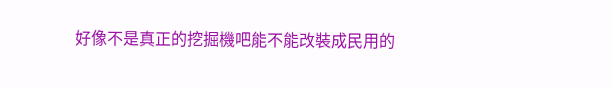好像不是真正的挖掘機吧能不能改裝成民用的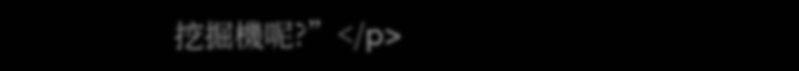挖掘機呢?”</p>